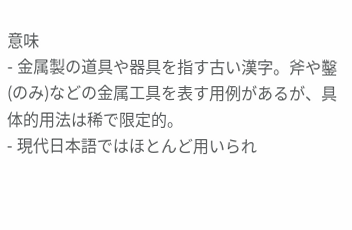意味
- 金属製の道具や器具を指す古い漢字。斧や鑿(のみ)などの金属工具を表す用例があるが、具体的用法は稀で限定的。
- 現代日本語ではほとんど用いられ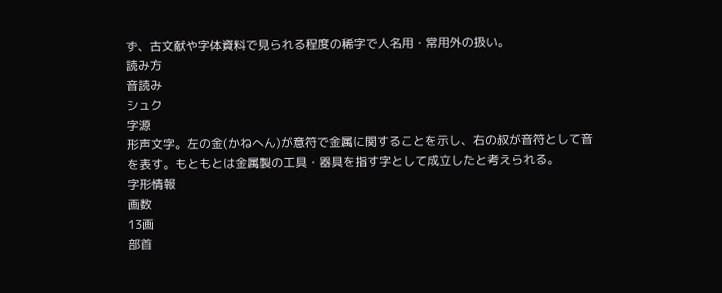ず、古文献や字体資料で見られる程度の稀字で人名用・常用外の扱い。
読み方
音読み
シュク
字源
形声文字。左の金(かねへん)が意符で金属に関することを示し、右の叔が音符として音を表す。もともとは金属製の工具・器具を指す字として成立したと考えられる。
字形情報
画数
13画
部首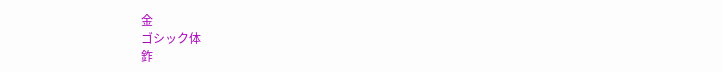金
ゴシック体
鈼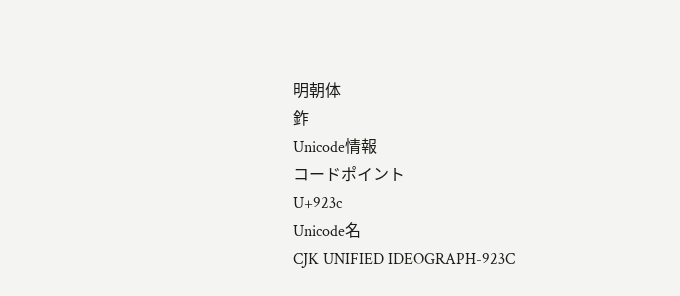明朝体
鈼
Unicode情報
コードポイント
U+923c
Unicode名
CJK UNIFIED IDEOGRAPH-923C